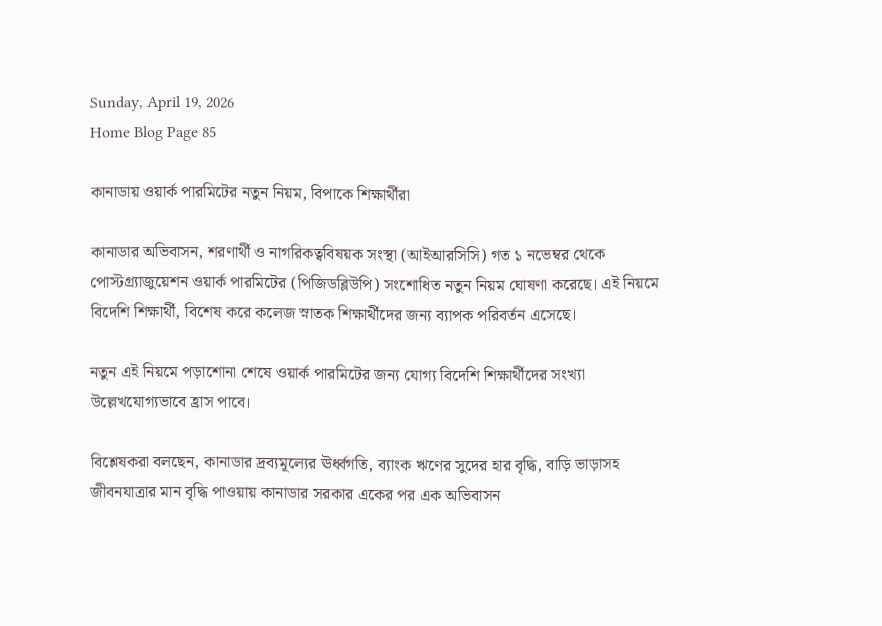Sunday, April 19, 2026
Home Blog Page 85

কানাডায় ওয়ার্ক পারমিটের নতুন নিয়ম, বিপাকে শিক্ষার্থীরা

কানাডার অভিবাসন, শরণার্থী ও নাগরিকত্ববিষয়ক সংস্থা (আইআরসিসি) গত ১ নভেম্বর থেকে পোস্টগ্র্যাজুয়েশন ওয়ার্ক পারমিটের (পিজিডব্লিউপি) সংশোধিত নতুন নিয়ম ঘোষণা করেছে। এই নিয়মে বিদেশি শিক্ষার্থী, বিশেষ করে কলেজ স্নাতক শিক্ষার্থীদের জন্য ব্যাপক পরিবর্তন এসেছে।

নতুন এই নিয়মে পড়াশোনা শেষে ওয়ার্ক পারমিটের জন্য যোগ্য বিদেশি শিক্ষার্থীদের সংখ্যা উল্লেখযোগ্যভাবে হ্রাস পাবে।

বিশ্লেষকরা বলছেন, কানাডার দ্রব্যমূল্যের ঊর্ধ্বগতি, ব্যাংক ঋণের সুদের হার বৃদ্ধি, বাড়ি ভাড়াসহ জীবনযাত্রার মান বৃদ্ধি পাওয়ায় কানাডার সরকার একের পর এক অভিবাসন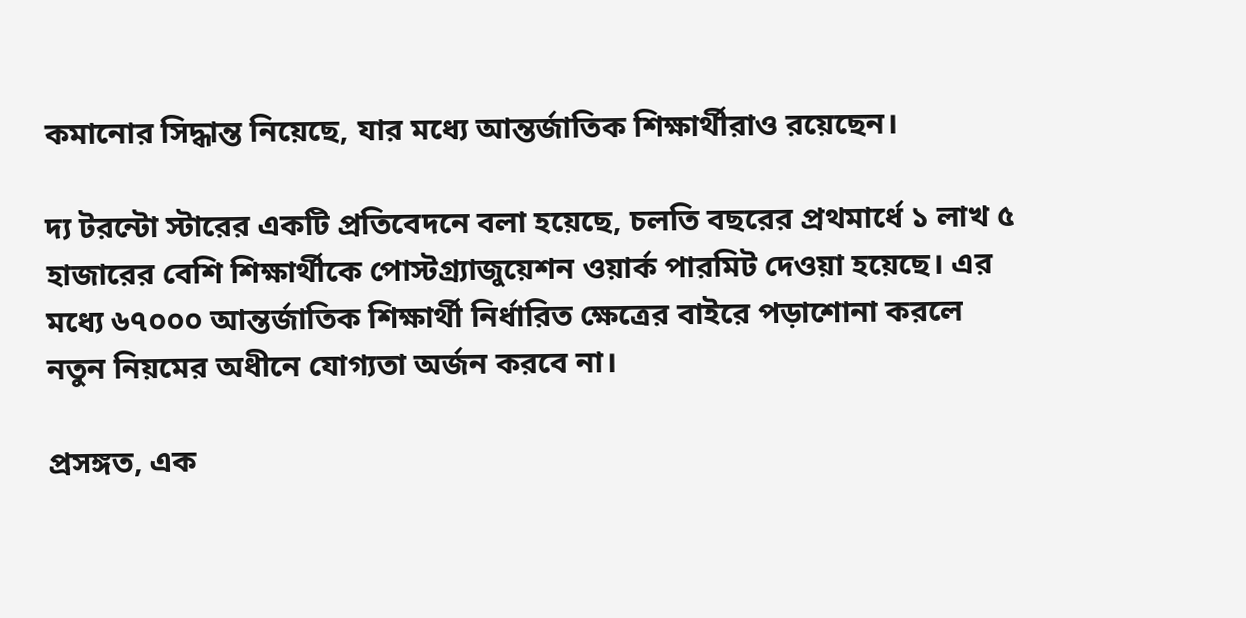কমানোর সিদ্ধান্ত নিয়েছে, যার মধ্যে আন্তর্জাতিক শিক্ষার্থীরাও রয়েছেন।

দ্য টরন্টো স্টারের একটি প্রতিবেদনে বলা হয়েছে, চলতি বছরের প্রথমার্ধে ১ লাখ ৫ হাজারের বেশি শিক্ষার্থীকে পোস্টগ্র্যাজুয়েশন ওয়ার্ক পারমিট দেওয়া হয়েছে। এর মধ্যে ৬৭০০০ আন্তর্জাতিক শিক্ষার্থী নির্ধারিত ক্ষেত্রের বাইরে পড়াশোনা করলে নতুন নিয়মের অধীনে যোগ্যতা অর্জন করবে না।

প্রসঙ্গত, এক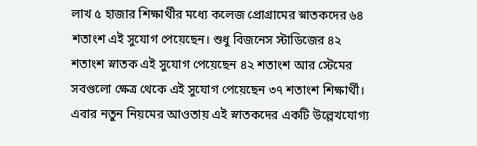লাখ ৫ হাজার শিক্ষার্থীর মধ্যে কলেজ প্রোগ্রামের স্নাতকদের ৬৪ শতাংশ এই সুযোগ পেয়েছেন। শুধু বিজনেস স্টাডিজের ৪২ শতাংশ স্নাতক এই সুযোগ পেয়েছেন ৪২ শতাংশ আর স্টেমের সবগুলো ক্ষেত্র থেকে এই সুযোগ পেয়েছেন ৩৭ শতাংশ শিক্ষার্থী। এবার নতুন নিয়মের আওতায় এই স্নাতকদের একটি উল্লেখযোগ্য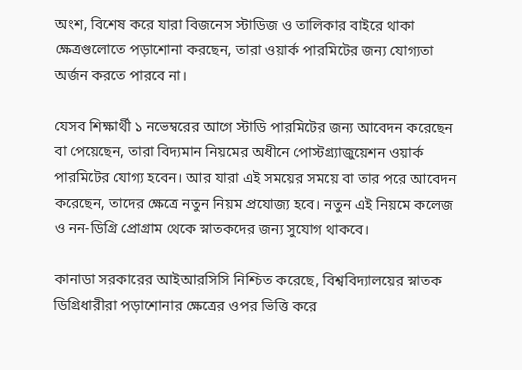অংশ, বিশেষ করে যারা বিজনেস স্টাডিজ ও তালিকার বাইরে থাকা ক্ষেত্রগুলোতে পড়াশোনা করছেন, তারা ওয়ার্ক পারমিটের জন্য যোগ্যতা অর্জন করতে পারবে না।

যেসব শিক্ষার্থী ১ নভেম্বরের আগে স্টাডি পারমিটের জন্য আবেদন করেছেন বা পেয়েছেন, তারা বিদ্যমান নিয়মের অধীনে পোস্টগ্র্যাজুয়েশন ওয়ার্ক পারমিটের যোগ্য হবেন। আর যারা এই সময়ের সময়ে বা তার পরে আবেদন করেছেন, তাদের ক্ষেত্রে নতুন নিয়ম প্রযোজ্য হবে। নতুন এই নিয়মে কলেজ ও নন-ডিগ্রি প্রোগ্রাম থেকে স্নাতকদের জন্য সুযোগ থাকবে।

কানাডা সরকারের আইআরসিসি নিশ্চিত করেছে, বিশ্ববিদ্যালয়ের স্নাতক ডিগ্রিধারীরা পড়াশোনার ক্ষেত্রের ওপর ভিত্তি করে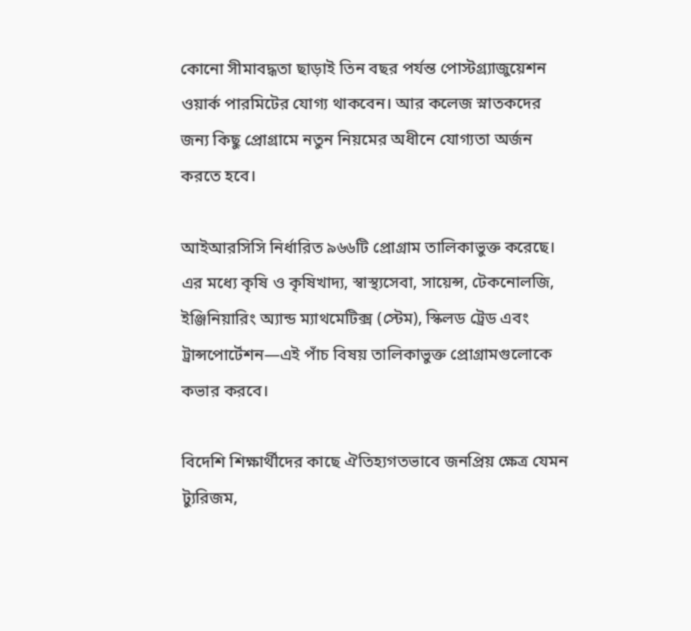কোনো সীমাবদ্ধতা ছাড়াই তিন বছর পর্যন্ত পোস্টগ্র্যাজুয়েশন ওয়ার্ক পারমিটের যোগ্য থাকবেন। আর কলেজ স্নাতকদের জন্য কিছু প্রোগ্রামে নতুন নিয়মের অধীনে যোগ্যতা অর্জন করতে হবে।

আইআরসিসি নির্ধারিত ৯৬৬টি প্রোগ্রাম তালিকাভুক্ত করেছে। এর মধ্যে কৃষি ও কৃষিখাদ্য, স্বাস্থ্যসেবা, সায়েন্স, টেকনোলজি, ইঞ্জিনিয়ারিং অ্যান্ড ম্যাথমেটিক্স (স্টেম), স্কিলড ট্রেড এবং ট্রান্সপোর্টেশন—এই পাঁচ বিষয় তালিকাভুক্ত প্রোগ্রামগুলোকে কভার করবে।

বিদেশি শিক্ষার্থীদের কাছে ঐতিহ্যগতভাবে জনপ্রিয় ক্ষেত্র যেমন ট্যুরিজম,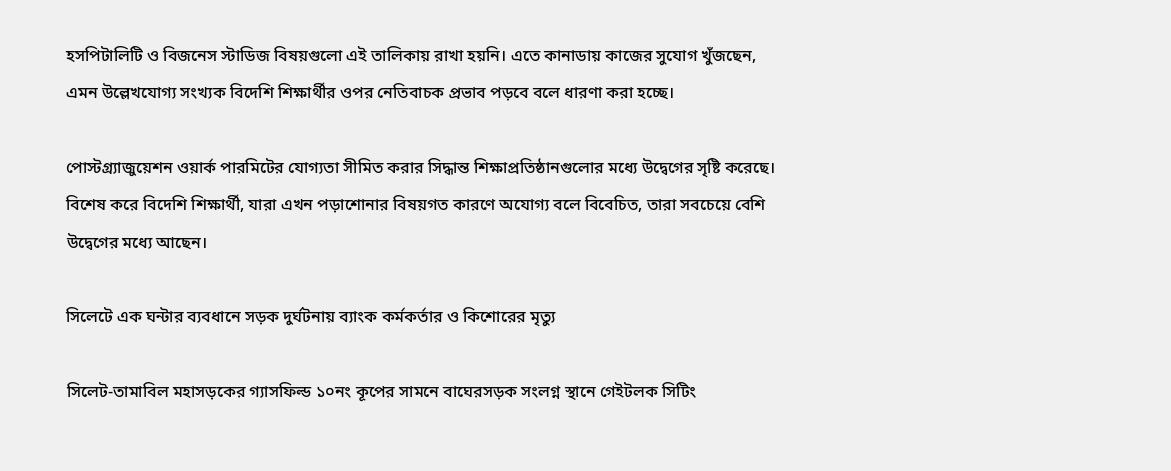হসপিটালিটি ও বিজনেস স্টাডিজ বিষয়গুলো এই তালিকায় রাখা হয়নি। এতে কানাডায় কাজের সুযোগ খুঁজছেন, এমন উল্লেখযোগ্য সংখ্যক বিদেশি শিক্ষার্থীর ওপর নেতিবাচক প্রভাব পড়বে বলে ধারণা করা হচ্ছে।

পোস্টগ্র্যাজুয়েশন ওয়ার্ক পারমিটের যোগ্যতা সীমিত করার সিদ্ধান্ত শিক্ষাপ্রতিষ্ঠানগুলোর মধ্যে উদ্বেগের সৃষ্টি করেছে। বিশেষ করে বিদেশি শিক্ষার্থী, যারা এখন পড়াশোনার বিষয়গত কারণে অযোগ্য বলে বিবেচিত, তারা সবচেয়ে বেশি উদ্বেগের মধ্যে আছেন।

সিলেটে এক ঘন্টার ব্যবধানে সড়ক দুর্ঘটনায় ব্যাংক কর্মকর্তার ও কিশোরের মৃত্যু

সিলেট-তামাবিল মহাসড়কের গ্যাসফিল্ড ১০নং কূপের সামনে বাঘেরসড়ক সংলগ্ন স্থানে গেইটলক সিটিং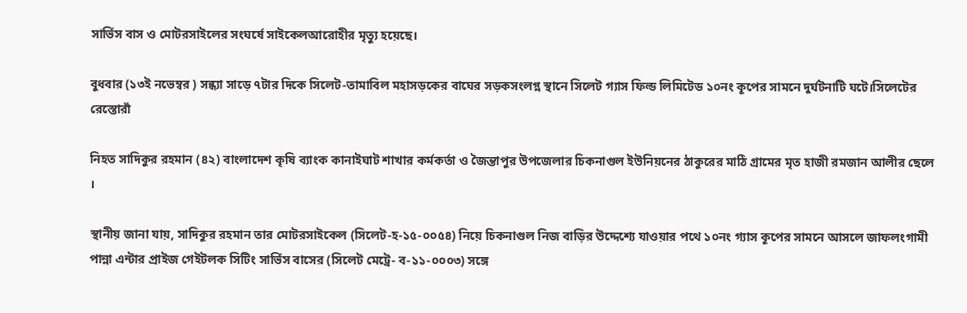সার্ভিস বাস ও মোটরসাইলের সংঘর্ষে সাইকেলআরোহীর মৃত্যু হয়েছে।

বুধবার (১৩ই নভেম্বর ) সন্ধ্যা সাড়ে ৭টার দিকে সিলেট-তামাবিল মহাসড়কের বাঘের সড়কসংলগ্ন স্থানে সিলেট গ্যাস ফিল্ড লিমিটেড ১০নং কূপের সামনে দুর্ঘটনাটি ঘটে।সিলেটের রেস্তোরাঁ

নিহত সাদিকুর রহমান (৪২) বাংলাদেশ কৃষি ব্যাংক কানাইঘাট শাখার কর্মকর্তা ও জৈন্তাপুর উপজেলার চিকনাগুল ইউনিয়নের ঠাকুরের মাঠি গ্রামের মৃত হাজী রমজান আলীর ছেলে ।

স্থানীয় জানা যায়, সাদিকুর রহমান তার মোটরসাইকেল (সিলেট-হ-১৫-০০৫৪) নিয়ে চিকনাগুল নিজ বাড়ির উদ্দেশ্যে যাওয়ার পথে ১০নং গ্যাস কূপের সামনে আসলে জাফলংগামী পান্না এন্টার প্রাইজ গেইটলক সিটিং সার্ভিস বাসের (সিলেট মেট্রে- ব-১১-০০০৩) সঙ্গে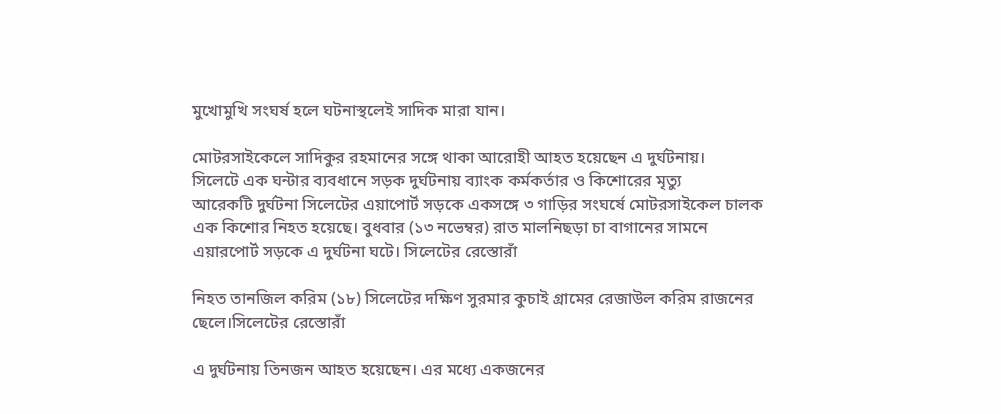মুখোমুখি সংঘর্ষ হলে ঘটনাস্থলেই সাদিক মারা যান।

মোটরসাইকেলে সাদিকুর রহমানের সঙ্গে থাকা আরোহী আহত হয়েছেন এ দুর্ঘটনায়।
সিলেটে এক ঘন্টার ব্যবধানে সড়ক দুর্ঘটনায় ব্যাংক কর্মকর্তার ও কিশোরের মৃত্যু
আরেকটি দুর্ঘটনা সিলেটের এয়াপোর্ট সড়কে একসঙ্গে ৩ গাড়ির সংঘর্ষে মোটরসাইকেল চালক এক কিশোর নিহত হয়েছে। বুধবার (১৩ নভেম্বর) রাত মালনিছড়া চা বাগানের সামনে এয়ারপোর্ট সড়কে এ দুর্ঘটনা ঘটে। সিলেটের রেস্তোরাঁ

নিহত তানজিল করিম (১৮) সিলেটের দক্ষিণ সুরমার কুচাই গ্রামের রেজাউল করিম রাজনের ছেলে।সিলেটের রেস্তোরাঁ

এ দুর্ঘটনায় তিনজন আহত হয়েছেন। এর মধ্যে একজনের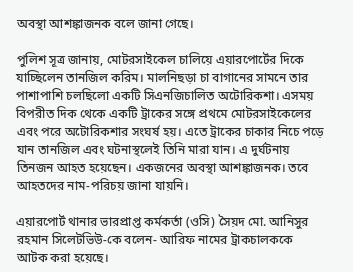অবস্থা আশঙ্কাজনক বলে জানা গেছে।

পুলিশ সূত্র জানায়, মোটরসাইকেল চালিয়ে এয়ারপোর্টের দিকে যাচ্ছিলেন তানজিল করিম। মালনিছড়া চা বাগানের সামনে তার পাশাপাশি চলছিলো একটি সিএনজিচালিত অটোরিকশা। এসময় বিপরীত দিক থেকে একটি ট্রাকের সঙ্গে প্রথমে মোটরসাইকেলের এবং পরে অটোরিকশার সংঘর্ষ হয়। এতে ট্রাকের চাকার নিচে পড়ে যান তানজিল এবং ঘটনাস্থলেই তিনি মারা যান। এ দুর্ঘটনায় তিনজন আহত হয়েছেন। একজনের অবস্থা আশঙ্কাজনক। তবে আহতদের নাম-পরিচয় জানা যায়নি।

এয়ারপোর্ট থানার ভারপ্রাপ্ত কর্মকর্তা (ওসি) সৈয়দ মো. আনিসুর রহমান সিলেটভিউ-কে বলেন- আরিফ নামের ট্রাকচালককে আটক করা হয়েছে।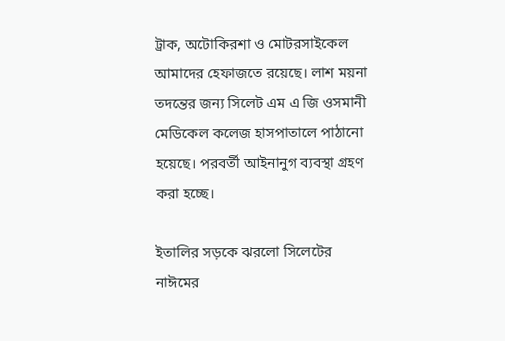ট্রাক, অটোকিরশা ও মোটরসাইকেল আমাদের হেফাজতে রয়েছে। লাশ ময়না তদন্তের জন্য সিলেট এম এ জি ওসমানী মেডিকেল কলেজ হাসপাতালে পাঠানো হয়েছে। পরবর্তী আইনানুগ ব্যবস্থা গ্রহণ করা হচ্ছে।

ইতালির সড়কে ঝরলো সিলেটের নাঈমের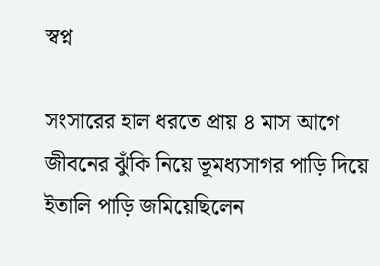স্বপ্ন

সংসারের হাল ধরতে প্রায় ৪ মাস আগে জীবনের ঝুঁকি নিয়ে ভূমধ্যসাগর পাড়ি দিয়ে ইতালি পাড়ি জমিয়েছিলেন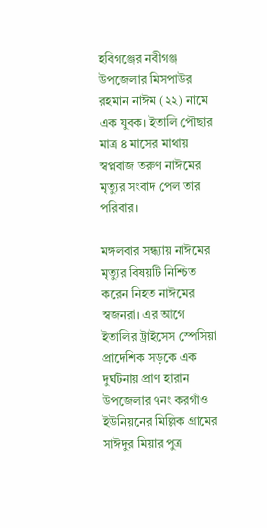হবিগঞ্জের নবীগঞ্জ উপজেলার মিসপাউর রহমান নাঈম (২২) নামে এক যুবক। ইতালি পৌছার মাত্র ৪ মাসের মাথায় স্বপ্নবাজ তরুণ নাঈমের মৃত্যুর সংবাদ পেল তার পরিবার।

মঙ্গলবার সন্ধ্যায় নাঈমের মৃত্যুর বিষয়টি নিশ্চিত করেন নিহত নাঈমের স্বজনরা। এর আগে ইতালির ট্রাইসেস স্পেসিয়া প্রাদেশিক সড়কে এক দুর্ঘটনায় প্রাণ হারান উপজেলার ৭নং করগাঁও ইউনিয়নের মিল্লিক গ্রামের সাঈদুর মিয়ার পুত্র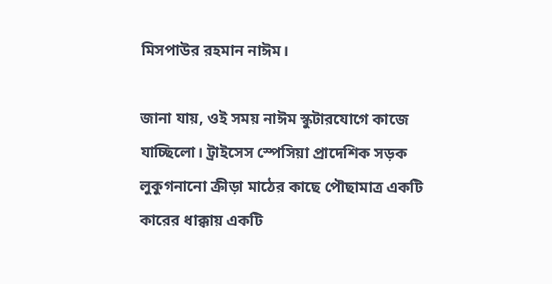মিসপাউর রহমান নাঈম।

জানা যায়, ওই সময় নাঈম স্কুটারযোগে কাজে যাচ্ছিলো। ট্রাইসেস স্পেসিয়া প্রাদেশিক সড়ক লুকুগনানো ক্রীড়া মাঠের কাছে পৌছামাত্র একটি কারের ধাক্কায় একটি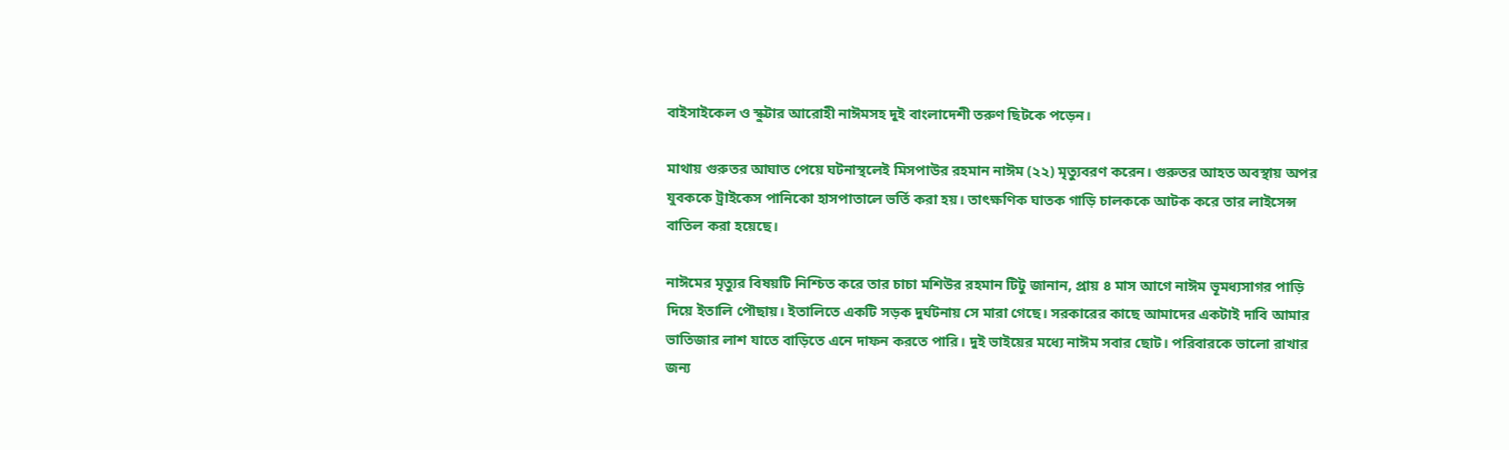বাইসাইকেল ও স্কুটার আরোহী নাঈমসহ দুই বাংলাদেশী তরুণ ছিটকে পড়েন।

মাথায় গুরুতর আঘাত পেয়ে ঘটনাস্থলেই মিসপাউর রহমান নাঈম (২২) মৃত্যুবরণ করেন। গুরুতর আহত অবস্থায় অপর যুবককে ট্রাইকেস পানিকো হাসপাতালে ভর্তি করা হয়। তাৎক্ষণিক ঘাতক গাড়ি চালককে আটক করে তার লাইসেন্স বাতিল করা হয়েছে।

নাঈমের মৃত্যুর বিষয়টি নিশ্চিত করে তার চাচা মশিউর রহমান টিটু জানান, প্রায় ৪ মাস আগে নাঈম ভূমধ্যসাগর পাড়ি দিয়ে ইতালি পৌছায়। ইতালিতে একটি সড়ক দুর্ঘটনায় সে মারা গেছে। সরকারের কাছে আমাদের একটাই দাবি আমার ভাতিজার লাশ যাতে বাড়িতে এনে দাফন করতে পারি। দুই ভাইয়ের মধ্যে নাঈম সবার ছোট। পরিবারকে ভালো রাখার জন্য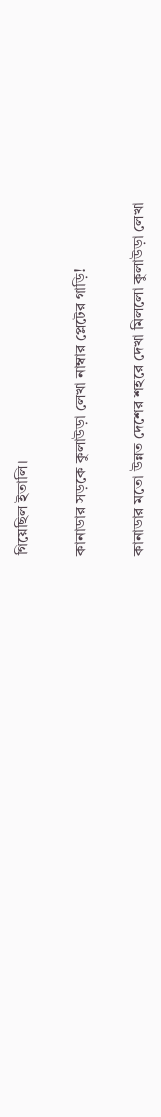গিয়েছিল ইতালি।

কানাডার সড়কে কুলাউড়া লেখা নাম্বার প্লেটের গাড়ি!

কানাডার মতো উন্নত দেশের শহরে দেখা মিললো কুলাউড়া লেখা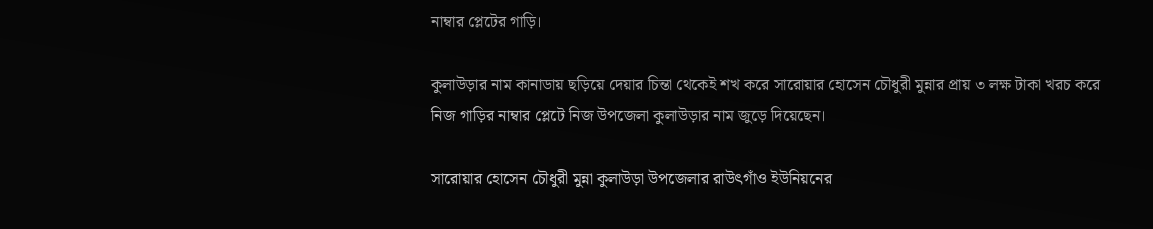নাম্বার প্লেটের গাড়ি।

কুলাউড়ার নাম কানাডায় ছড়িয়ে দেয়ার চিন্তা থেকেই শখ করে সারোয়ার হোসেন চৌধুরী মুন্নার প্রায় ৩ লক্ষ টাকা খরচ করে নিজ গাড়ির নাম্বার প্লেটে নিজ উপজেলা কুলাউড়ার নাম জুড়ে দিয়েছেন।

সারোয়ার হোসেন চৌধুরী মুন্না কুলাউড়া উপজেলার রাউৎগাঁও ইউনিয়নের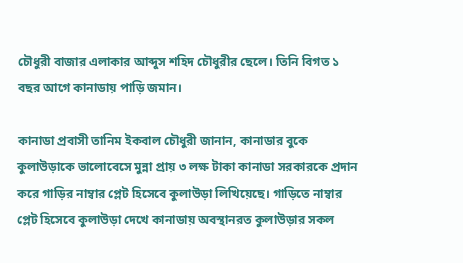চৌধুরী বাজার এলাকার আব্দুস শহিদ চৌধুরীর ছেলে। তিনি বিগত ১ বছর আগে কানাডায় পাড়ি জমান।

কানাডা প্রবাসী তানিম ইকবাল চৌধুরী জানান, কানাডার বুকে কুলাউড়াকে ভালোবেসে মুন্না প্রায় ৩ লক্ষ টাকা কানাডা সরকারকে প্রদান করে গাড়ির নাম্বার প্লেট হিসেবে কুলাউড়া লিখিয়েছে। গাড়িতে নাম্বার প্লেট হিসেবে কুলাউড়া দেখে কানাডায় অবস্থানরত কুলাউড়ার সকল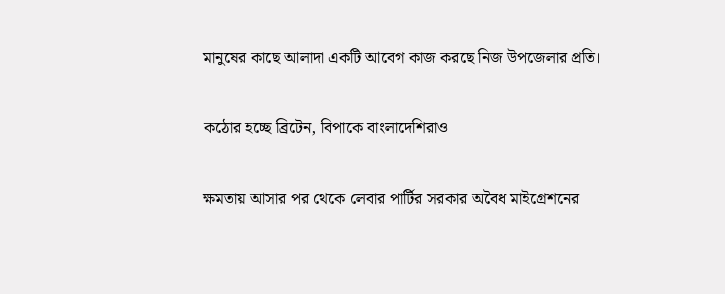মানুষের কাছে আলাদা একটি আবেগ কাজ করছে নিজ উপজেলার প্রতি।

কঠোর হচ্ছে ব্রিটেন, বিপাকে বাংলাদেশিরাও

ক্ষমতায় আসার পর থেকে লেবার পার্টির সরকার অবৈধ মাইগ্রেশনের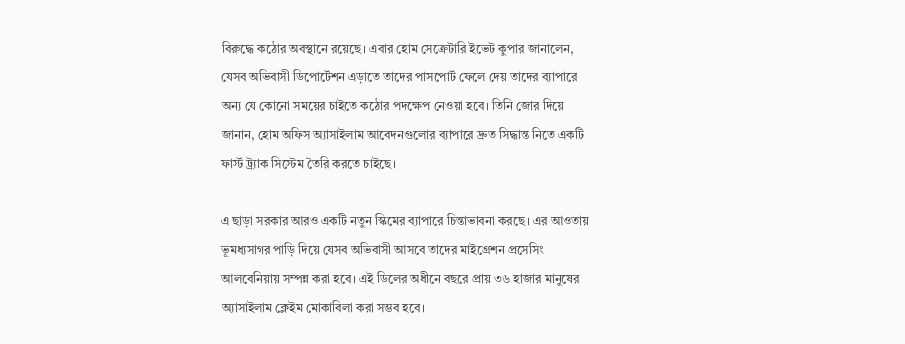বিরুদ্ধে কঠোর অবস্থানে রয়েছে। এবার হোম সেক্রেটারি ইভেট কুপার জানালেন, যেসব অভিবাসী ডিপোর্টেশন এড়াতে তাদের পাসপোর্ট ফেলে দেয় তাদের ব্যাপারে অন্য যে কোনো সময়ের চাইতে কঠোর পদক্ষেপ নেওয়া হবে। তিনি জোর দিয়ে জানান, হোম অফিস অ্যাসাইলাম আবেদনগুলোর ব্যাপারে দ্রুত সিদ্ধান্ত নিতে একটি ফার্স্ট ট্র্যাক সিস্টেম তৈরি করতে চাইছে।

এ ছাড়া সরকার আরও একটি নতুন স্কিমের ব্যাপারে চিন্তাভাবনা করছে। এর আওতায় ভূমধ্যসাগর পাড়ি দিয়ে যেসব অভিবাসী আসবে তাদের মাইগ্রেশন প্রসেসিং আলবেনিয়ায় সম্পন্ন করা হবে। এই ডিলের অধীনে বছরে প্রায় ৩৬ হাজার মানুষের অ্যাসাইলাম ক্লেইম মোকাবিলা করা সম্ভব হবে।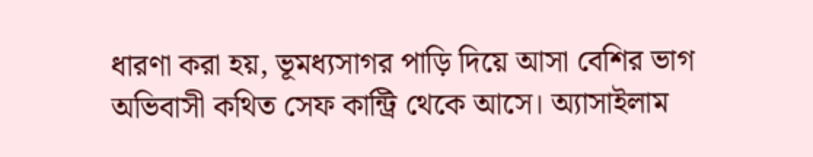ধারণা করা হয়, ভূমধ্যসাগর পাড়ি দিয়ে আসা বেশির ভাগ অভিবাসী কথিত সেফ কান্ট্রি থেকে আসে। অ্যাসাইলাম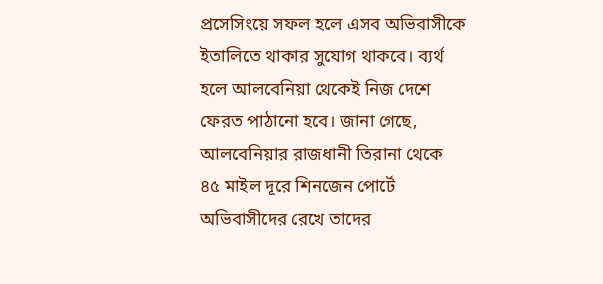প্রসেসিংয়ে সফল হলে এসব অভিবাসীকে ইতালিতে থাকার সুযোগ থাকবে। ব্যর্থ হলে আলবেনিয়া থেকেই নিজ দেশে ফেরত পাঠানো হবে। জানা গেছে, আলবেনিয়ার রাজধানী তিরানা থেকে ৪৫ মাইল দূরে শিনজেন পোর্টে অভিবাসীদের রেখে তাদের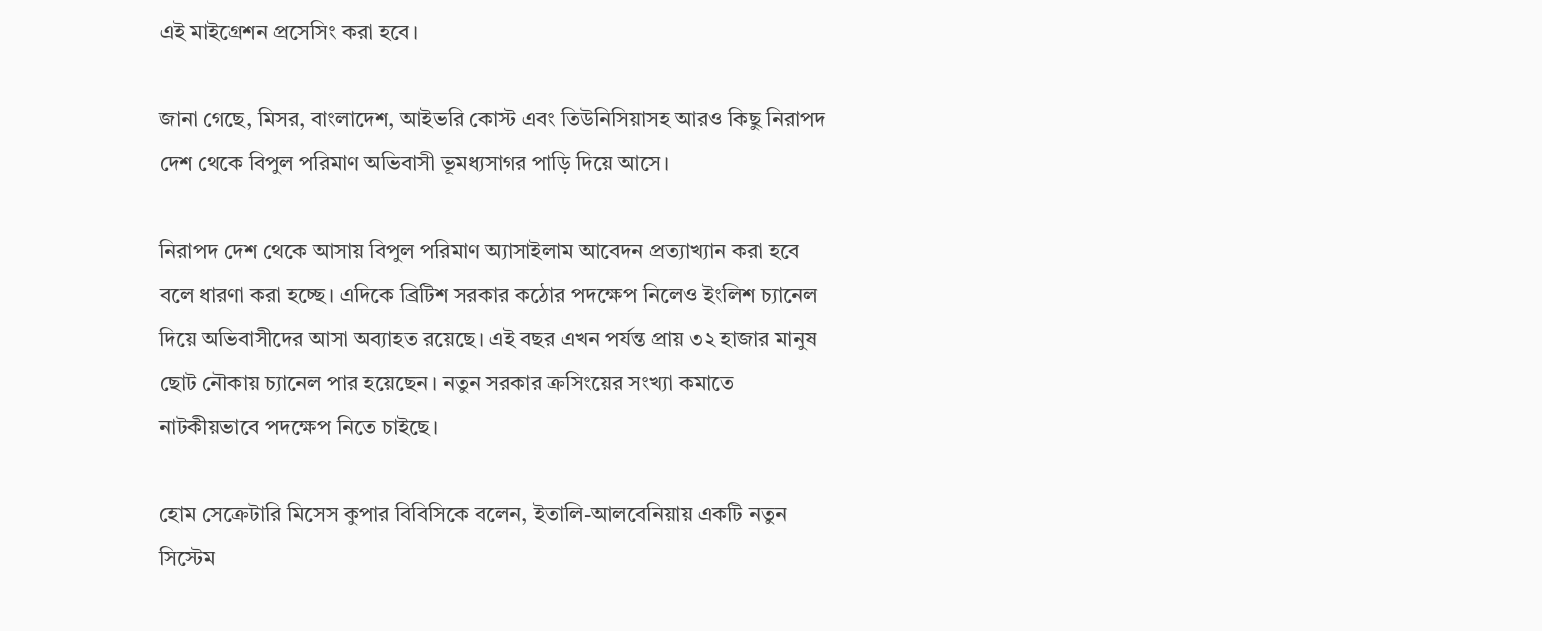এই মাইগ্রেশন প্রসেসিং করা হবে।

জানা গেছে, মিসর, বাংলাদেশ, আইভরি কোস্ট এবং তিউনিসিয়াসহ আরও কিছু নিরাপদ দেশ থেকে বিপুল পরিমাণ অভিবাসী ভূমধ্যসাগর পাড়ি দিয়ে আসে।

নিরাপদ দেশ থেকে আসায় বিপুল পরিমাণ অ্যাসাইলাম আবেদন প্রত্যাখ্যান করা হবে বলে ধারণা করা হচ্ছে। এদিকে ব্রিটিশ সরকার কঠোর পদক্ষেপ নিলেও ইংলিশ চ্যানেল দিয়ে অভিবাসীদের আসা অব্যাহত রয়েছে। এই বছর এখন পর্যন্ত প্রায় ৩২ হাজার মানুষ ছোট নৌকায় চ্যানেল পার হয়েছেন। নতুন সরকার ক্রসিংয়ের সংখ্যা কমাতে নাটকীয়ভাবে পদক্ষেপ নিতে চাইছে।

হোম সেক্রেটারি মিসেস কুপার বিবিসিকে বলেন, ইতালি-আলবেনিয়ায় একটি নতুন সিস্টেম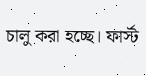চালু করা হচ্ছে। ফার্স্ট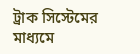ট্রাক সিস্টেমের মাধ্যমে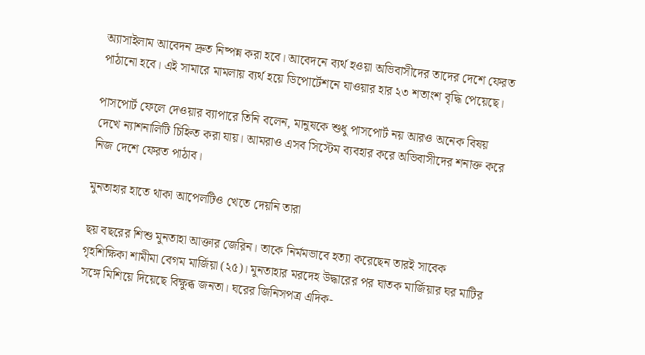অ্যাসাইলাম আবেদন দ্রুত নিষ্পন্ন করা হবে। আবেদনে ব্যর্থ হওয়া অভিবাসীদের তাদের দেশে ফেরত পাঠানো হবে। এই সামারে মামলায় ব্যর্থ হয়ে ডিপোর্টেশনে যাওয়ার হার ২৩ শতাংশ বৃদ্ধি পেয়েছে।

পাসপোর্ট ফেলে দেওয়ার ব্যাপারে তিনি বলেন, মানুষকে শুধু পাসপোর্ট নয় আরও অনেক বিষয় দেখে ন্যাশনালিটি চিহ্নিত করা যায়। আমরাও এসব সিস্টেম ব্যবহার করে অভিবাসীদের শনাক্ত করে নিজ দেশে ফেরত পাঠাব।

মুনতাহার হাতে থাকা আপেলটিও খেতে দেয়নি তারা

ছয় বছরের শিশু মুনতাহা আক্তার জেরিন। তাকে নির্মমভাবে হত্যা করেছেন তারই সাবেক গৃহশিক্ষিকা শামীমা বেগম মার্জিয়া (২৫)। মুনতাহার মরদেহ উদ্ধারের পর ঘাতক মার্জিয়ার ঘর মাটির সঙ্গে মিশিয়ে দিয়েছে বিক্ষুব্ধ জনতা। ঘরের জিনিসপত্র এদিক-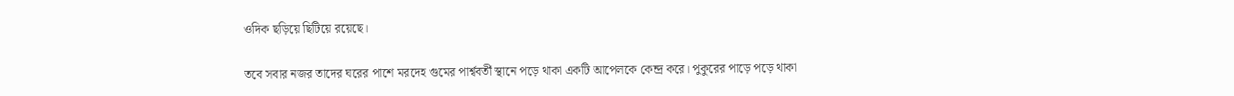ওদিক ছড়িয়ে ছিটিয়ে রয়েছে।

তবে সবার নজর তাদের ঘরের পাশে মরদেহ গুমের পার্শ্ববর্তী স্থানে পড়ে থাকা একটি আপেলকে কেন্দ্র করে। পুকুরের পাড়ে পড়ে থাকা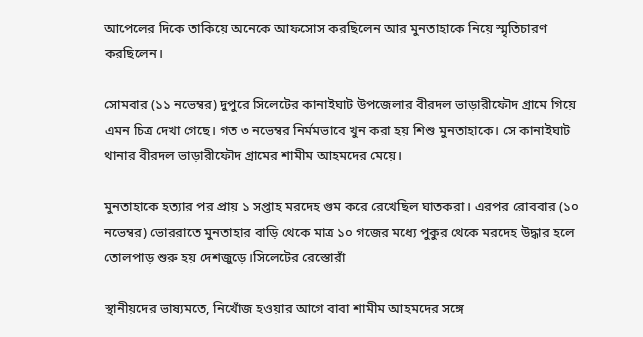আপেলের দিকে তাকিয়ে অনেকে আফসোস করছিলেন আর মুনতাহাকে নিয়ে স্মৃতিচারণ করছিলেন।

সোমবার (১১ নভেম্বর) দুপুরে সিলেটের কানাইঘাট উপজেলার বীরদল ভাড়ারীফৌদ গ্রামে গিয়ে এমন চিত্র দেখা গেছে। গত ৩ নভেম্বর নির্মমভাবে খুন করা হয় শিশু মুনতাহাকে। সে কানাইঘাট থানার বীরদল ভাড়ারীফৌদ গ্রামের শামীম আহমদের মেয়ে।

মুনতাহাকে হত্যার পর প্রায় ১ সপ্তাহ মরদেহ গুম করে রেখেছিল ঘাতকরা। এরপর রোববার (১০ নভেম্বর) ভোররাতে মুনতাহার বাড়ি থেকে মাত্র ১০ গজের মধ্যে পুকুর থেকে মরদেহ উদ্ধার হলে তোলপাড় শুরু হয় দেশজুড়ে।সিলেটের রেস্তোরাঁ

স্থানীয়দের ভাষ্যমতে, নিখোঁজ হওয়ার আগে বাবা শামীম আহমদের সঙ্গে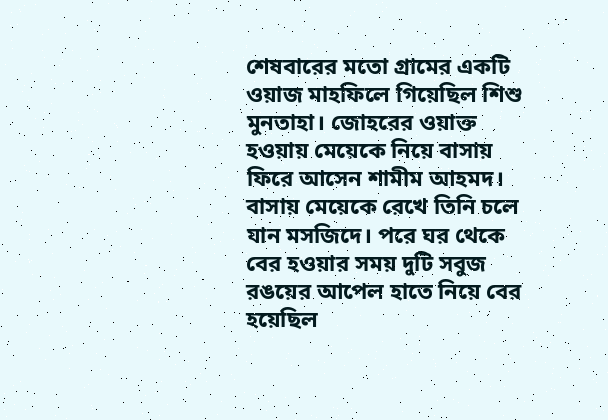শেষবারের মতো গ্রামের একটি ওয়াজ মাহফিলে গিয়েছিল শিশু মুনতাহা। জোহরের ওয়াক্ত হওয়ায় মেয়েকে নিয়ে বাসায় ফিরে আসেন শামীম আহমদ। বাসায় মেয়েকে রেখে তিনি চলে যান মসজিদে। পরে ঘর থেকে বের হওয়ার সময় দুটি সবুজ রঙয়ের আপেল হাতে নিয়ে বের হয়েছিল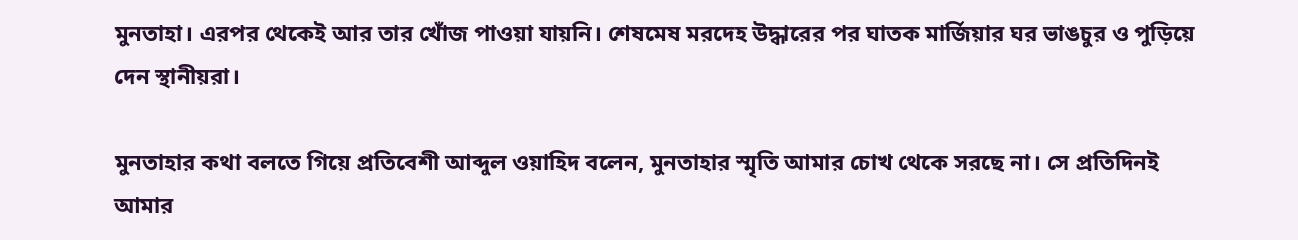মুনতাহা। এরপর থেকেই আর তার খোঁজ পাওয়া যায়নি। শেষমেষ মরদেহ উদ্ধারের পর ঘাতক মার্জিয়ার ঘর ভাঙচুর ও পুড়িয়ে দেন স্থানীয়রা।

মুনতাহার কথা বলতে গিয়ে প্রতিবেশী আব্দুল ওয়াহিদ বলেন, মুনতাহার স্মৃতি আমার চোখ থেকে সরছে না। সে প্রতিদিনই আমার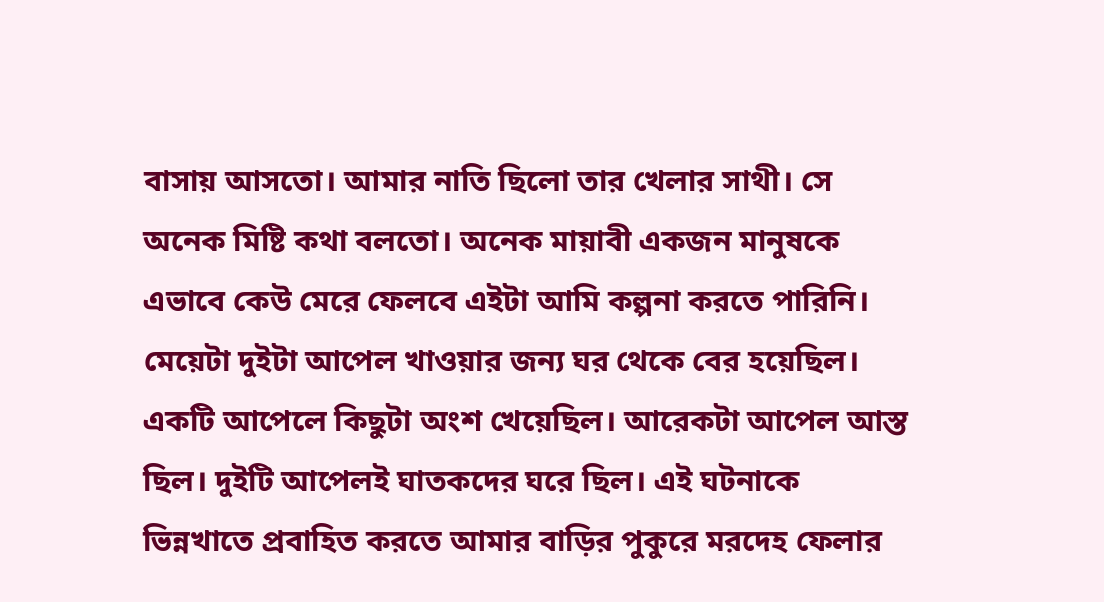বাসায় আসতো। আমার নাতি ছিলো তার খেলার সাথী। সে অনেক মিষ্টি কথা বলতো। অনেক মায়াবী একজন মানুষকে এভাবে কেউ মেরে ফেলবে এইটা আমি কল্পনা করতে পারিনি। মেয়েটা দুইটা আপেল খাওয়ার জন্য ঘর থেকে বের হয়েছিল। একটি আপেলে কিছুটা অংশ খেয়েছিল। আরেকটা আপেল আস্ত ছিল। দুইটি আপেলই ঘাতকদের ঘরে ছিল। এই ঘটনাকে ভিন্নখাতে প্রবাহিত করতে আমার বাড়ির পুকুরে মরদেহ ফেলার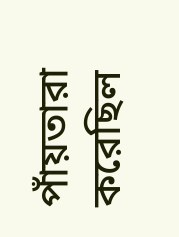পাঁয়তারা করেছিল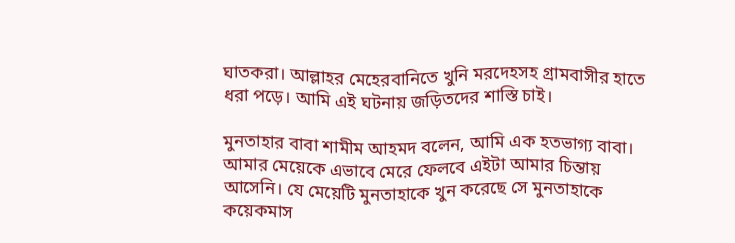ঘাতকরা। আল্লাহর মেহেরবানিতে খুনি মরদেহসহ গ্রামবাসীর হাতে ধরা পড়ে। আমি এই ঘটনায় জড়িতদের শাস্তি চাই।

মুনতাহার বাবা শামীম আহমদ বলেন, আমি এক হতভাগ্য বাবা। আমার মেয়েকে এভাবে মেরে ফেলবে এইটা আমার চিন্তায় আসেনি। যে মেয়েটি মুনতাহাকে খুন করেছে সে মুনতাহাকে কয়েকমাস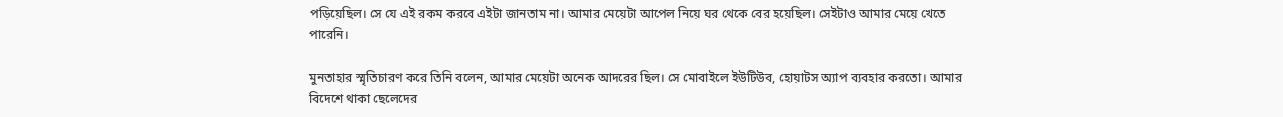পড়িয়েছিল। সে যে এই রকম করবে এইটা জানতাম না। আমার মেয়েটা আপেল নিয়ে ঘর থেকে বের হয়েছিল। সেইটাও আমার মেয়ে খেতে পারেনি।

মুনতাহার স্মৃতিচারণ করে তিনি বলেন, আমার মেয়েটা অনেক আদরের ছিল। সে মোবাইলে ইউটিউব, হোয়াটস অ্যাপ ব্যবহার করতো। আমার বিদেশে থাকা ছেলেদের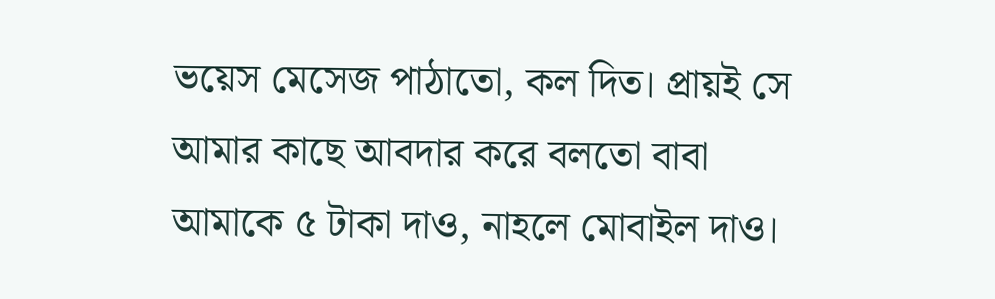ভয়েস মেসেজ পাঠাতো, কল দিত। প্রায়ই সে আমার কাছে আবদার করে বলতো বাবা আমাকে ৫ টাকা দাও, নাহলে মোবাইল দাও।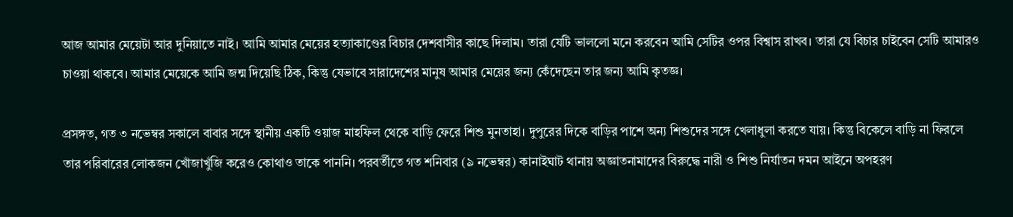আজ আমার মেয়েটা আর দুনিয়াতে নাই। আমি আমার মেয়ের হত্যাকাণ্ডের বিচার দেশবাসীর কাছে দিলাম। তারা যেটি ভাললো মনে করবেন আমি সেটির ওপর বিশ্বাস রাখব। তারা যে বিচার চাইবেন সেটি আমারও চাওয়া থাকবে। আমার মেয়েকে আমি জন্ম দিয়েছি ঠিক, কিন্তু যেভাবে সারাদেশের মানুষ আমার মেয়ের জন্য কেঁদেছেন তার জন্য আমি কৃতজ্ঞ।

প্রসঙ্গত, গত ৩ নভেম্বর সকালে বাবার সঙ্গে স্থানীয় একটি ওয়াজ মাহফিল থেকে বাড়ি ফেরে শিশু মুনতাহা। দুপুরের দিকে বাড়ির পাশে অন্য শিশুদের সঙ্গে খেলাধুলা করতে যায়। কিন্তু বিকেলে বাড়ি না ফিরলে তার পরিবারের লোকজন খোঁজাখুঁজি করেও কোথাও তাকে পাননি। পরবর্তীতে গত শনিবার (৯ নভেম্বর) কানাইঘাট থানায় অজ্ঞাতনামাদের বিরুদ্ধে নারী ও শিশু নির্যাতন দমন আইনে অপহরণ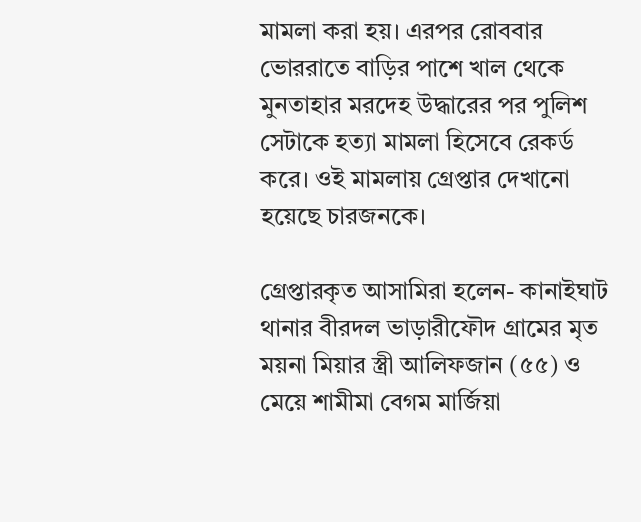মামলা করা হয়। এরপর রোববার ভোররাতে বাড়ির পাশে খাল থেকে মুনতাহার মরদেহ উদ্ধারের পর পুলিশ সেটাকে হত্যা মামলা হিসেবে রেকর্ড করে। ওই মামলায় গ্রেপ্তার দেখানো হয়েছে চারজনকে।

গ্রেপ্তারকৃত আসামিরা হলেন- কানাইঘাট থানার বীরদল ভাড়ারীফৌদ গ্রামের মৃত ময়না মিয়ার স্ত্রী আলিফজান (৫৫) ও মেয়ে শামীমা বেগম মার্জিয়া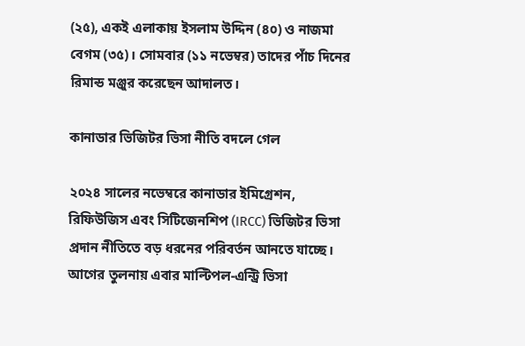(২৫), একই এলাকায় ইসলাম উদ্দিন (৪০) ও নাজমা বেগম (৩৫)। সোমবার (১১ নভেম্বর) তাদের পাঁচ দিনের রিমান্ড মঞ্জুর করেছেন আদালত।

কানাডার ভিজিটর ভিসা নীতি বদলে গেল

২০২৪ সালের নভেম্বরে কানাডার ইমিগ্রেশন, রিফিউজিস এবং সিটিজেনশিপ (IRCC) ভিজিটর ভিসা প্রদান নীতিতে বড় ধরনের পরিবর্তন আনতে যাচ্ছে। আগের তুলনায় এবার মাল্টিপল-এন্ট্রি ভিসা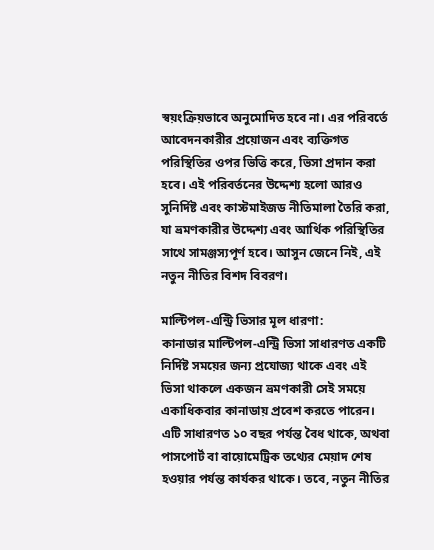স্বয়ংক্রিয়ভাবে অনুমোদিত হবে না। এর পরিবর্তে আবেদনকারীর প্রয়োজন এবং ব্যক্তিগত পরিস্থিতির ওপর ভিত্তি করে, ভিসা প্রদান করা হবে। এই পরিবর্তনের উদ্দেশ্য হলো আরও সুনির্দিষ্ট এবং কাস্টমাইজড নীতিমালা তৈরি করা, যা ভ্রমণকারীর উদ্দেশ্য এবং আর্থিক পরিস্থিতির সাথে সামঞ্জস্যপূর্ণ হবে। আসুন জেনে নিই, এই নতুন নীতির বিশদ বিবরণ।

মাল্টিপল-এন্ট্রি ভিসার মূল ধারণা:
কানাডার মাল্টিপল-এন্ট্রি ভিসা সাধারণত একটি নির্দিষ্ট সময়ের জন্য প্রযোজ্য থাকে এবং এই ভিসা থাকলে একজন ভ্রমণকারী সেই সময়ে একাধিকবার কানাডায় প্রবেশ করতে পারেন। এটি সাধারণত ১০ বছর পর্যন্ত বৈধ থাকে, অথবা পাসপোর্ট বা বায়োমেট্রিক তথ্যের মেয়াদ শেষ হওয়ার পর্যন্ত কার্যকর থাকে। তবে, নতুন নীতির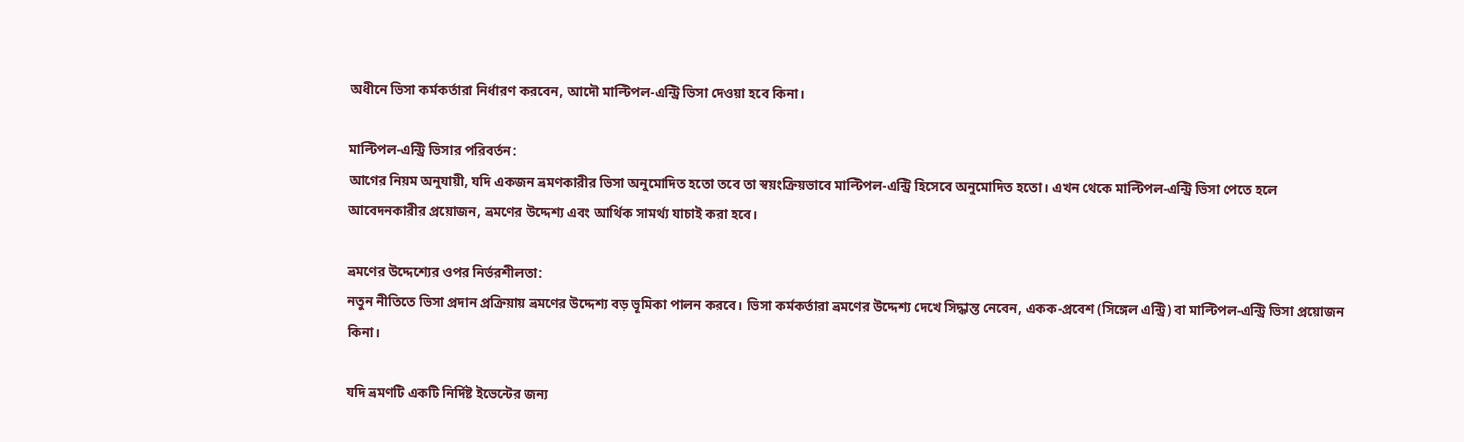অধীনে ভিসা কর্মকর্তারা নির্ধারণ করবেন, আদৌ মাল্টিপল-এন্ট্রি ভিসা দেওয়া হবে কিনা।

মাল্টিপল-এন্ট্রি ভিসার পরিবর্তন:
আগের নিয়ম অনুযায়ী, যদি একজন ভ্রমণকারীর ভিসা অনুমোদিত হতো তবে তা স্বয়ংক্রিয়ভাবে মাল্টিপল-এন্ট্রি হিসেবে অনুমোদিত হতো। এখন থেকে মাল্টিপল-এন্ট্রি ভিসা পেতে হলে আবেদনকারীর প্রয়োজন, ভ্রমণের উদ্দেশ্য এবং আর্থিক সামর্থ্য যাচাই করা হবে।

ভ্রমণের উদ্দেশ্যের ওপর নির্ভরশীলতা:
নতুন নীতিতে ভিসা প্রদান প্রক্রিয়ায় ভ্রমণের উদ্দেশ্য বড় ভূমিকা পালন করবে। ভিসা কর্মকর্তারা ভ্রমণের উদ্দেশ্য দেখে সিদ্ধান্ত নেবেন, একক-প্রবেশ (সিঙ্গেল এন্ট্রি) বা মাল্টিপল-এন্ট্রি ভিসা প্রয়োজন কিনা।

যদি ভ্রমণটি একটি নির্দিষ্ট ইভেন্টের জন্য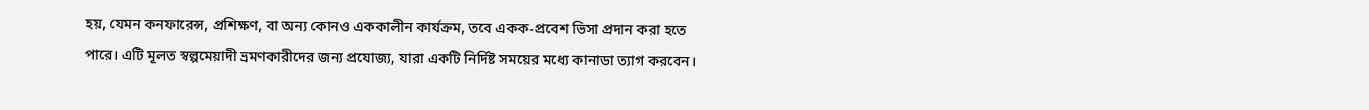হয়, যেমন কনফারেন্স, প্রশিক্ষণ, বা অন্য কোনও এককালীন কার্যক্রম, তবে একক-প্রবেশ ভিসা প্রদান করা হতে পারে। এটি মূলত স্বল্পমেয়াদী ভ্রমণকারীদের জন্য প্রযোজ্য, যারা একটি নির্দিষ্ট সময়ের মধ্যে কানাডা ত্যাগ করবেন।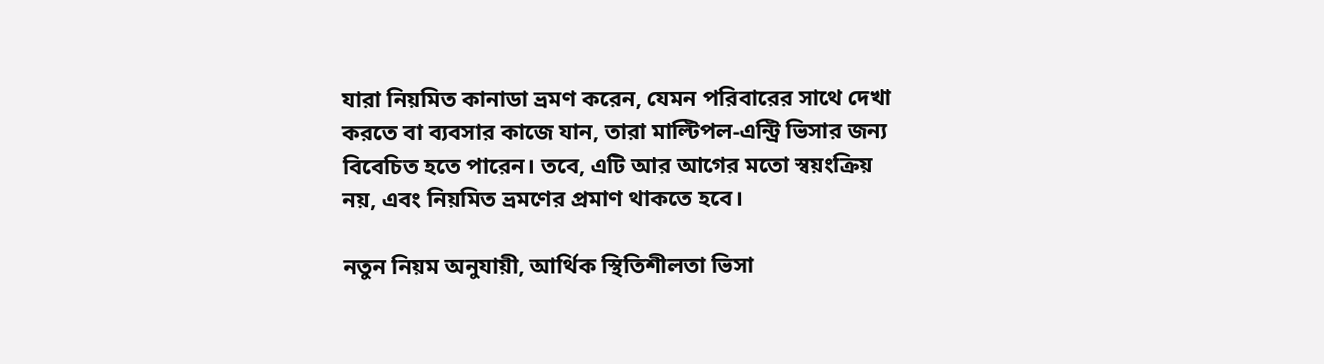যারা নিয়মিত কানাডা ভ্রমণ করেন, যেমন পরিবারের সাথে দেখা করতে বা ব্যবসার কাজে যান, তারা মাল্টিপল-এন্ট্রি ভিসার জন্য বিবেচিত হতে পারেন। তবে, এটি আর আগের মতো স্বয়ংক্রিয় নয়, এবং নিয়মিত ভ্রমণের প্রমাণ থাকতে হবে।

নতুন নিয়ম অনুযায়ী, আর্থিক স্থিতিশীলতা ভিসা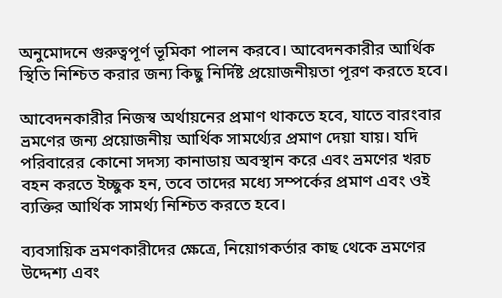অনুমোদনে গুরুত্বপূর্ণ ভূমিকা পালন করবে। আবেদনকারীর আর্থিক স্থিতি নিশ্চিত করার জন্য কিছু নির্দিষ্ট প্রয়োজনীয়তা পূরণ করতে হবে।

আবেদনকারীর নিজস্ব অর্থায়নের প্রমাণ থাকতে হবে, যাতে বারংবার ভ্রমণের জন্য প্রয়োজনীয় আর্থিক সামর্থ্যের প্রমাণ দেয়া যায়। যদি পরিবারের কোনো সদস্য কানাডায় অবস্থান করে এবং ভ্রমণের খরচ বহন করতে ইচ্ছুক হন, তবে তাদের মধ্যে সম্পর্কের প্রমাণ এবং ওই ব্যক্তির আর্থিক সামর্থ্য নিশ্চিত করতে হবে।

ব্যবসায়িক ভ্রমণকারীদের ক্ষেত্রে, নিয়োগকর্তার কাছ থেকে ভ্রমণের উদ্দেশ্য এবং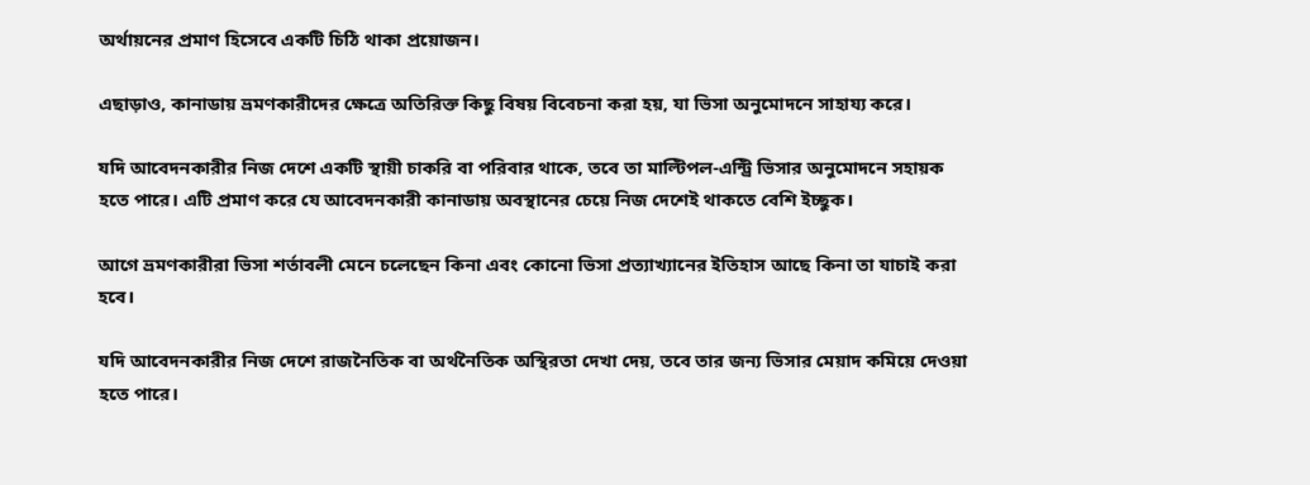অর্থায়নের প্রমাণ হিসেবে একটি চিঠি থাকা প্রয়োজন।

এছাড়াও, কানাডায় ভ্রমণকারীদের ক্ষেত্রে অতিরিক্ত কিছু বিষয় বিবেচনা করা হয়, যা ভিসা অনুমোদনে সাহায্য করে।

যদি আবেদনকারীর নিজ দেশে একটি স্থায়ী চাকরি বা পরিবার থাকে, তবে তা মাল্টিপল-এন্ট্রি ভিসার অনুমোদনে সহায়ক হতে পারে। এটি প্রমাণ করে যে আবেদনকারী কানাডায় অবস্থানের চেয়ে নিজ দেশেই থাকতে বেশি ইচ্ছুক।

আগে ভ্রমণকারীরা ভিসা শর্তাবলী মেনে চলেছেন কিনা এবং কোনো ভিসা প্রত্যাখ্যানের ইতিহাস আছে কিনা তা যাচাই করা হবে।

যদি আবেদনকারীর নিজ দেশে রাজনৈতিক বা অর্থনৈতিক অস্থিরতা দেখা দেয়, তবে তার জন্য ভিসার মেয়াদ কমিয়ে দেওয়া হতে পারে।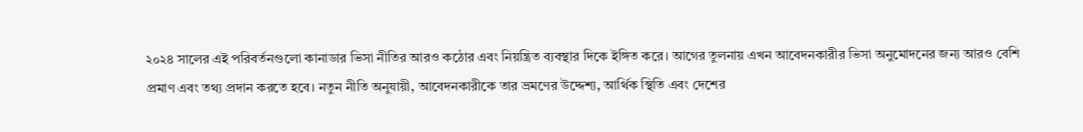২০২৪ সালের এই পরিবর্তনগুলো কানাডার ভিসা নীতির আরও কঠোর এবং নিয়ন্ত্রিত ব্যবস্থার দিকে ইঙ্গিত করে। আগের তুলনায় এখন আবেদনকারীর ভিসা অনুমোদনের জন্য আরও বেশি প্রমাণ এবং তথ্য প্রদান করতে হবে। নতুন নীতি অনুযায়ী, আবেদনকারীকে তার ভ্রমণের উদ্দেশ্য, আর্থিক স্থিতি এবং দেশের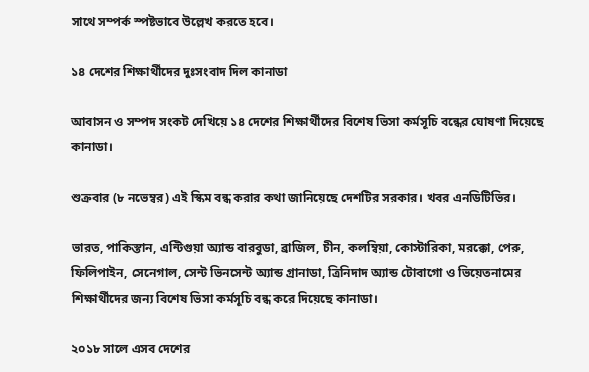সাথে সম্পর্ক স্পষ্টভাবে উল্লেখ করতে হবে।

১৪ দেশের শিক্ষার্থীদের দুঃসংবাদ দিল কানাডা

আবাসন ও সম্পদ সংকট দেখিয়ে ১৪ দেশের শিক্ষার্থীদের বিশেষ ভিসা কর্মসূচি বন্ধের ঘোষণা দিয়েছে কানাডা।

শুক্রবার (৮ নভেম্বর) এই স্কিম বন্ধ করার কথা জানিয়েছে দেশটির সরকার। খবর এনডিটিভির।

ভারত, পাকিস্তান, এন্টিগুয়া অ্যান্ড বারবুডা, ব্রাজিল, চীন, কলম্বিয়া, কোস্টারিকা, মরক্কো, পেরু, ফিলিপাইন, সেনেগাল, সেন্ট ভিনসেন্ট অ্যান্ড গ্রানাডা, ত্রিনিদাদ অ্যান্ড টোবাগো ও ভিয়েতনামের শিক্ষার্থীদের জন্য বিশেষ ভিসা কর্মসূচি বন্ধ করে দিয়েছে কানাডা।

২০১৮ সালে এসব দেশের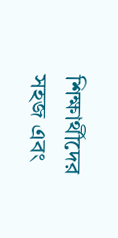শিক্ষার্থীদের সহজ এবং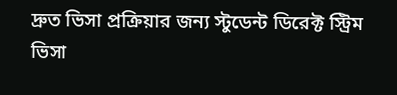দ্রুত ভিসা প্রক্রিয়ার জন্য স্টুডেন্ট ডিরেক্ট স্ট্রিম ভিসা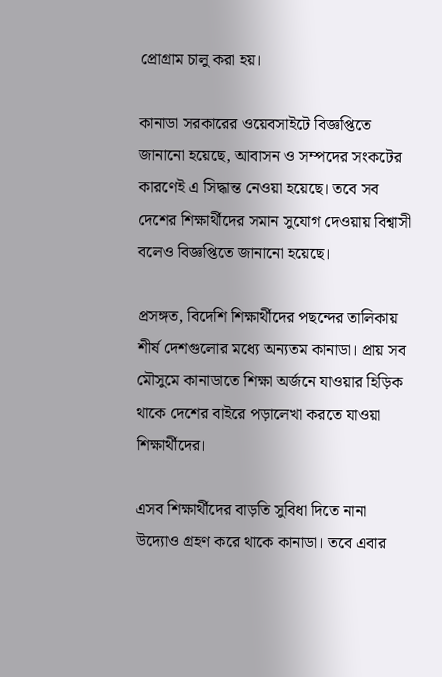প্রোগ্রাম চালু করা হয়।

কানাডা সরকারের ওয়েবসাইটে বিজ্ঞপ্তিতে জানানো হয়েছে, আবাসন ও সম্পদের সংকটের কারণেই এ সিদ্ধান্ত নেওয়া হয়েছে। তবে সব দেশের শিক্ষার্থীদের সমান সুযোগ দেওয়ায় বিশ্বাসী বলেও বিজ্ঞপ্তিতে জানানো হয়েছে।

প্রসঙ্গত, বিদেশি শিক্ষার্থীদের পছন্দের তালিকায় শীর্ষ দেশগুলোর মধ্যে অন্যতম কানাডা। প্রায় সব মৌসুমে কানাডাতে শিক্ষা অর্জনে যাওয়ার হিড়িক থাকে দেশের বাইরে পড়ালেখা করতে যাওয়া শিক্ষার্থীদের।

এসব শিক্ষার্থীদের বাড়তি সুবিধা দিতে নানা উদ্যোও গ্রহণ করে থাকে কানাডা। তবে এবার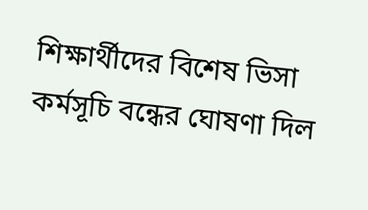শিক্ষার্থীদের বিশেষ ভিসা কর্মসূচি বন্ধের ঘোষণা দিল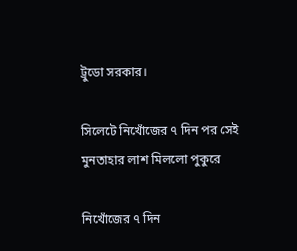ট্রুডো সরকার।

সিলেটে নিখোঁজের ৭ দিন পর সেই মুনতাহার লাশ মিললো পুকুরে

নিখোঁজের ৭ দিন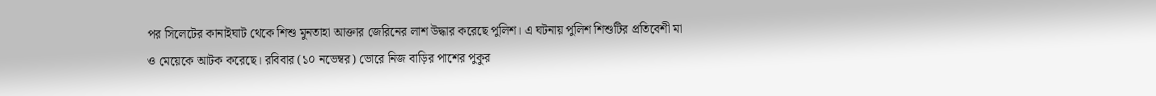পর সিলেটের কানাইঘাট থেকে শিশু মুনতাহা আক্তার জেরিনের লাশ উদ্ধার করেছে পুলিশ। এ ঘটনায় পুলিশ শিশুটির প্রতিবেশী মা ও মেয়েকে আটক করেছে। রবিবার (১০ নভেম্বর) ভোরে নিজ বাড়ির পাশের পুকুর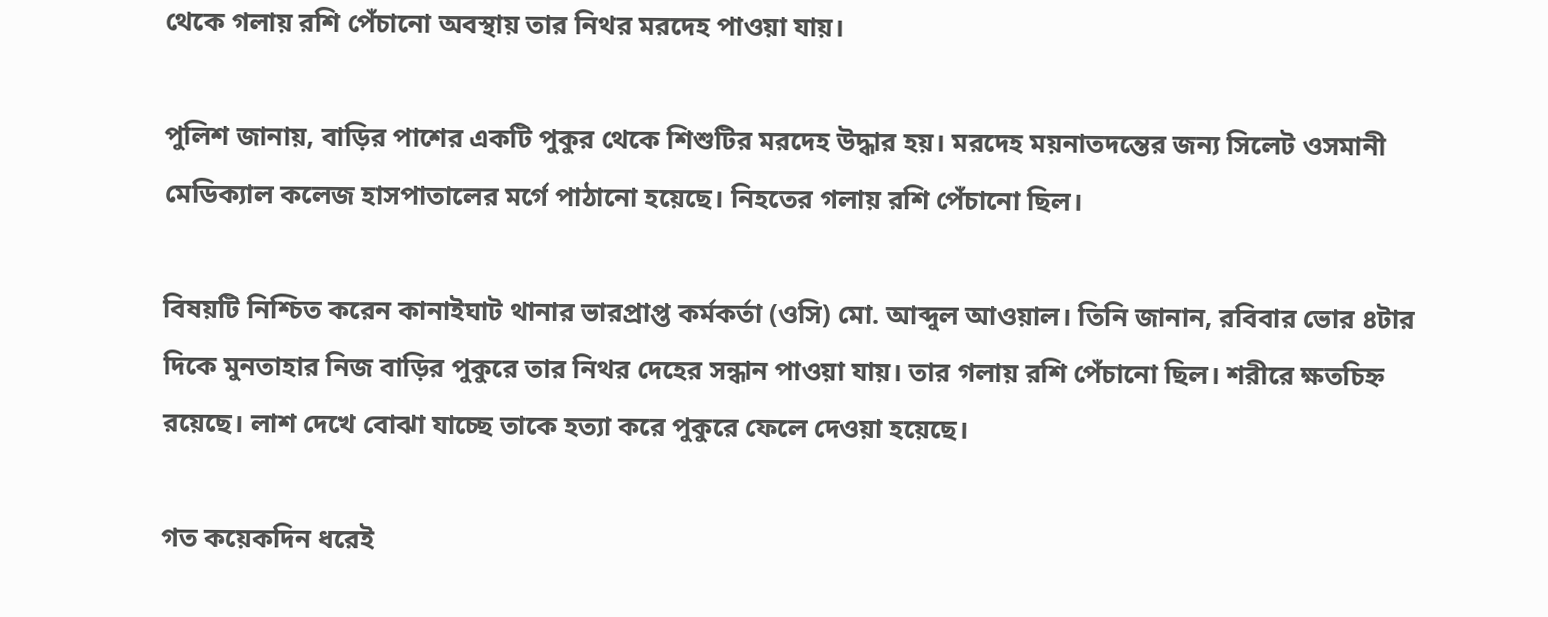থেকে গলায় রশি পেঁচানো অবস্থায় তার নিথর মরদেহ পাওয়া যায়।

পুলিশ জানায়, বাড়ির পাশের একটি পুকুর থেকে শিশুটির মরদেহ উদ্ধার হয়। মরদেহ ময়নাতদন্তের জন্য সিলেট ওসমানী মেডিক্যাল কলেজ হাসপাতালের মর্গে পাঠানো হয়েছে। নিহতের গলায় রশি পেঁচানো ছিল।

বিষয়টি নিশ্চিত করেন কানাইঘাট থানার ভারপ্রাপ্ত কর্মকর্তা (ওসি) মো. আব্দুল আওয়াল। তিনি জানান, রবিবার ভোর ৪টার দিকে মুনতাহার নিজ বাড়ির পুকুরে তার নিথর দেহের সন্ধান পাওয়া যায়। তার গলায় রশি পেঁচানো ছিল। শরীরে ক্ষতচিহ্ন রয়েছে। লাশ দেখে বোঝা যাচ্ছে তাকে হত্যা করে পুকুরে ফেলে দেওয়া হয়েছে।

গত কয়েকদিন ধরেই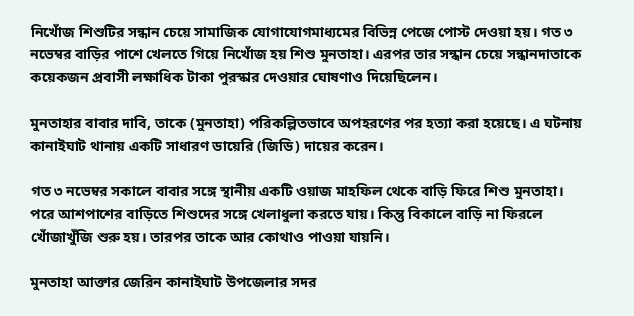নিখোঁজ শিশুটির সন্ধান চেয়ে সামাজিক যোগাযোগমাধ্যমের বিভিন্ন পেজে পোস্ট দেওয়া হয়। গত ৩ নভেম্বর বাড়ির পাশে খেলতে গিয়ে নিখোঁজ হয় শিশু মুনতাহা। এরপর তার সন্ধান চেয়ে সন্ধানদাতাকে কয়েকজন প্রবাসী লক্ষাধিক টাকা পুরস্কার দেওয়ার ঘোষণাও দিয়েছিলেন।

মুনতাহার বাবার দাবি, তাকে (মুনতাহা) পরিকল্পিতভাবে অপহরণের পর হত্যা করা হয়েছে। এ ঘটনায় কানাইঘাট থানায় একটি সাধারণ ডায়েরি (জিডি) দায়ের করেন।

গত ৩ নভেম্বর সকালে বাবার সঙ্গে স্থানীয় একটি ওয়াজ মাহফিল থেকে বাড়ি ফিরে শিশু মুনতাহা। পরে আশপাশের বাড়িতে শিশুদের সঙ্গে খেলাধুলা করতে যায়। কিন্তু বিকালে বাড়ি না ফিরলে খোঁজাখুঁজি শুরু হয়। তারপর তাকে আর কোথাও পাওয়া যায়নি।

মুনতাহা আক্তার জেরিন কানাইঘাট উপজেলার সদর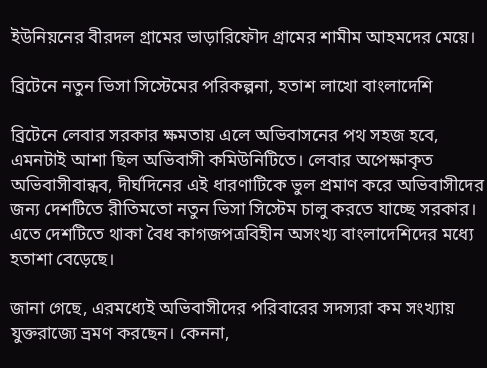ইউনিয়নের বীরদল গ্রামের ভাড়ারিফৌদ গ্রামের শামীম আহমদের মেয়ে।

ব্রিটেনে নতুন ভিসা সিস্টেমের পরিকল্পনা, হতাশ লাখো বাংলাদেশি

ব্রিটেনে লেবার সরকার ক্ষমতায় এলে অভিবাসনের পথ সহজ হবে, এমনটাই আশা ছিল অভিবাসী কমিউনিটিতে। লেবার অপেক্ষাকৃত অভিবাসীবান্ধব, দীর্ঘদিনের এই ধারণাটিকে ভুল প্রমাণ করে অভিবাসীদের জন্য দেশটিতে রীতিমতো নতুন ভিসা সিস্টেম চালু করতে যাচ্ছে সরকার। এতে দেশটিতে থাকা বৈধ কাগজপত্রবিহীন অসংখ্য বাংলাদেশিদের মধ্যে হতাশা বেড়েছে।

জানা গেছে, এরম‌ধ্যেই অভিবাসীদের পরিবারের সদস্যরা কম সংখ্যায় যুক্তরাজ্যে ভ্রমণ করছেন। কেননা,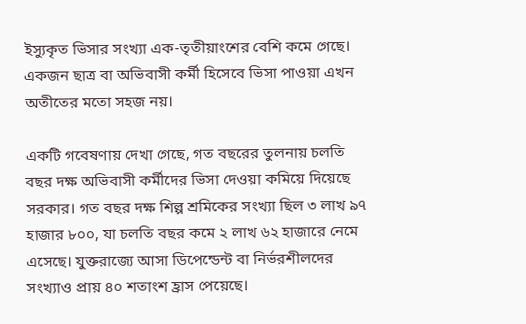ইস্যুকৃত ভিসার সংখ্যা এক-তৃতীয়াংশের বেশি কমে গেছে। একজন ছাত্র বা অভিবাসী কর্মী হিসেবে ভিসা পাওয়া এখন অতী‌তের ম‌তো সহজ নয়।

একটি গবেষণায় দেখা গেছে, গত বছরের তুলনায় চলতি বছর দক্ষ অভিবাসী কর্মীদের ভিসা দেওয়া কমিয়ে দিয়েছে সরকার। গত বছর দক্ষ শিল্প শ্রমিকের সংখ্যা ছিল ৩ লাখ ৯৭ হাজার ৮০০, যা চলতি বছর কমে ২ লাখ ৬২ হাজারে নেমে এসেছে। যুক্তরাজ্যে আসা ডিপেন্ডেন্ট বা নির্ভরশীলদের সংখ্যাও প্রায় ৪০ শতাংশ হ্রাস পেয়েছে।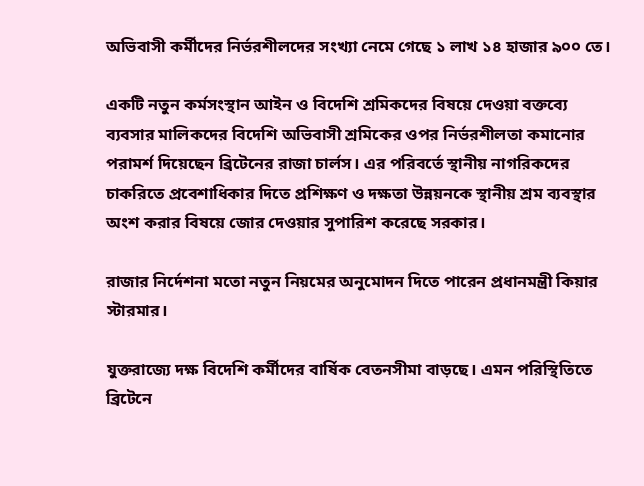অভিবাসী কর্মীদের নির্ভরশীল‌দের সংখ্যা নেমে গেছে ১ লাখ ১৪ হাজার ৯০০ তে।

একটি নতুন কর্মসংস্থান আইন ও বিদেশি শ্রমিকদের বিষয়ে দেওয়া বক্ত‌ব্যে ব্যবসার মালিকদের বিদেশি অভিবাসী শ্রমি‌কের ওপর নির্ভরশীলতা কমানোর পরামর্শ দিয়ে‌ছেন ব্রিটে‌নের রাজা চার্লস। এর পরিবর্তে স্থানীয় নাগরিকদের চাকরিতে প্রবেশাধিকার দিতে প্রশিক্ষণ ও দক্ষতা উন্নয়নকে স্থানীয় শ্রম ব্যবস্থার অংশ করার বিষয়ে জোর দেওয়ার সুপা‌রিশ করেছে সরকার।

রাজার নির্দেশনা মতো নতুন নিয়মের অনুমোদন দিতে পারেন প্রধানমন্ত্রী কিয়ার স্টারমার।

যুক্তরাজ্যে দক্ষ বিদেশি কর্মীদের বার্ষিক বেতনসীমা বাড়‌ছে। এমন প‌রি‌স্থি‌তি‌তে ব্রিটে‌নে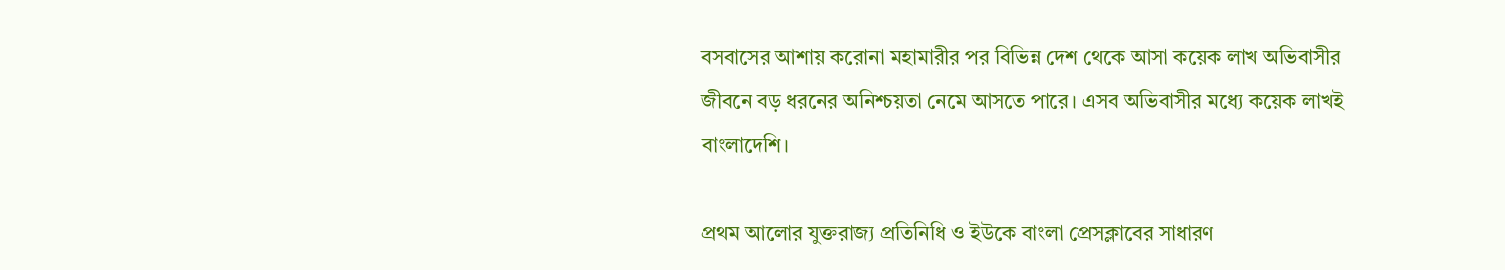বসবাসের আশায় ক‌রোনা মহামারীর পর বি‌ভিন্ন দেশ থে‌কে আসা ক‌য়েক লাখ অ‌ভিবাসীর জী‌বনে বড় ধর‌নের অনিশ্চয়তা নে‌মে আস‌তে পা‌রে। এসব অভিবাসীর মধ্যে কয়েক লাখই বাংলাদেশি।

প্রথম আ‌লোর যুক্তরাজ‌্য প্রতি‌নি‌ধি ও ইউকে বাংলা প্রেসক্লাবের সাধারণ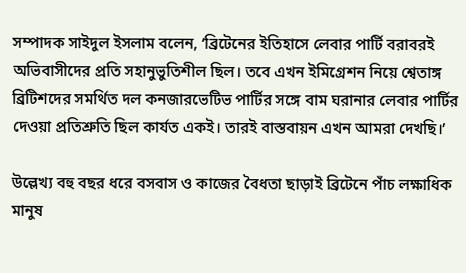সম্পাদক সাইদুল ইসলাম ব‌লেন, ‘ব্রিটে‌নের ইতিহাসে লেবার পা‌র্টি বরাবরই অভিবাসী‌দের প্রতি সহানুভু‌তিশীল ছিল। তবে এখন ই‌মি‌গ্রেশন নি‌য়ে শ্বেতাঙ্গ ব্রিটিশ‌দের সম‌র্থিত দল কনজার‌ভে‌টিভ পা‌র্টির সঙ্গে বাম ঘরানার লেবার পা‌র্টির দেওয়া প্রতিশ্রু‌তি ছিল কার্যত একই। তারই বাস্তবায়ন এখন আমরা দেখ‌ছি।’

উ‌ল্লেখ‌্য বহু বছর ধ‌রে বসবাস ও কাজের বৈধতা ছাড়াই ব্রিটে‌নে পাঁচ লক্ষা‌ধিক মানুষ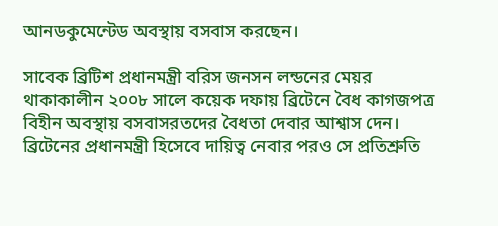আনডকুমেন্টেড অবস্থায় বসবাস করছেন।

সাবেক ব্রিটিশ প্রধানমন্ত্রী ব‌রিস জনসন লন্ডনের মেয়র থাকাকালীন ২০০৮ সালে কয়েক দফায় ব্রিটেনে বৈধ কাগজপত্র বিহীন অবস্থায় বসবাসরতদের বৈধতা দেবার আশ্বাস দেন। ব্রিটেনের প্রধানমন্ত্রী হিসেবে দা‌য়িত্ব নেবার পরও সে প্রতিশ্রু‌তি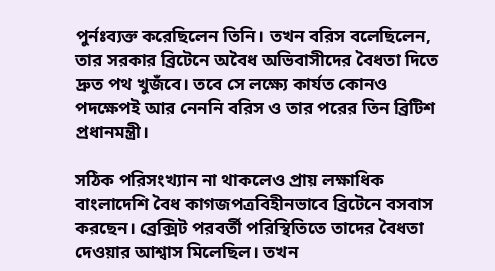পুর্নঃব‌্যক্ত করে‌ছিলেন তি‌নি। তখন বরিস বলে‌ছি‌লেন, তার সরকার ব্রিটে‌নে অ‌বৈধ অভিবাসী‌দের বৈধতা দিতে দ্রুত পথ খুজ‌ঁবে। তবে সে ল‌ক্ষ্যে কার্যত কোনও পদ‌ক্ষেপই আর নেন‌নি ব‌রিস ও তার প‌রের তিন ব্রিটিশ প্রধানমন্ত্রী।

স‌ঠিক প‌রিসংখ্যান না থাক‌লেও প্রায় লক্ষা‌ধিক বাংলা‌দেশি বৈধ কাগজপত্রবিহীনভা‌বে ব্রি‌টে‌নে বসবাস কর‌ছেন। ব্রে‌ক্সিট পরবর্তী প‌রি‌স্থি‌তি‌তে তা‌দের বৈধতা দেওয়ার আশ্বাস মি‌লে‌ছিল। তখন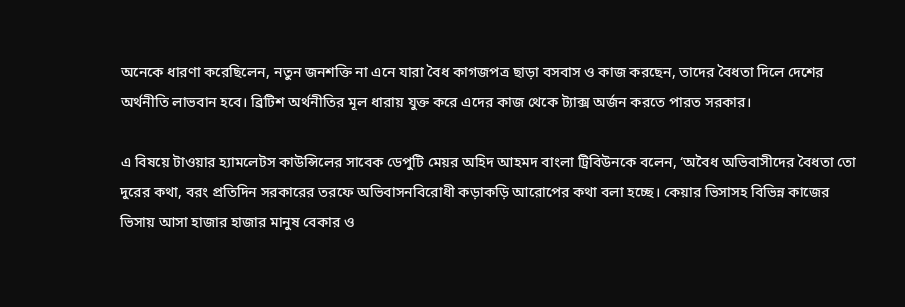অ‌নে‌কে ধারণা ক‌রে‌ছি‌লেন, নতুন জনশ‌ক্তি না এ‌নে যারা বৈধ কাগজপত্র ছাড়া বসবাস ও কাজ ক‌রছেন, তা‌দের বৈধতা দিলে দেশের অর্থনীতি লাভবান হবে। ব্রি‌টিশ অর্থনীতির মূল ধারায় যুক্ত ক‌রে এ‌দের কাজ থে‌কে ট্যাক্স অর্জন কর‌তে পার‌ত সরকার।

এ বিষয়ে টাওয়ার হ‌্যাম‌লেটস কাউ‌ন্সি‌লের সা‌বেক ডেপু‌টি মেয়র অ‌হিদ আহমদ বাংলা‌ ট্রিবিউন‌কে ব‌লেন, ‘অ‌বৈধ অ‌ভিবাসী‌দের বৈধতা তো দু‌রের কথা, বরং প্রতি‌দিন সরকা‌রের তরফে অ‌ভিবাসনবি‌রোধী কড়াক‌ড়ি আ‌রো‌পের কথা বলা হ‌চ্ছে। কেয়ার ভিসাসহ বি‌ভিন্ন কা‌জের ভিসায় আসা হাজার হাজার মানুষ বেকার ও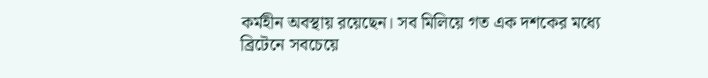কর্মহীন অবস্থায় রয়েছেন। সব মি‌লি‌য়ে গত এক দশ‌কের ম‌ধ্যে ব্রিটে‌নে সবচে‌য়ে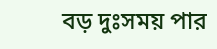বড় দুঃসময় পার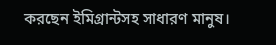কর‌ছেন ইমিগ্রান্টসহ সাধারণ মানুষ।